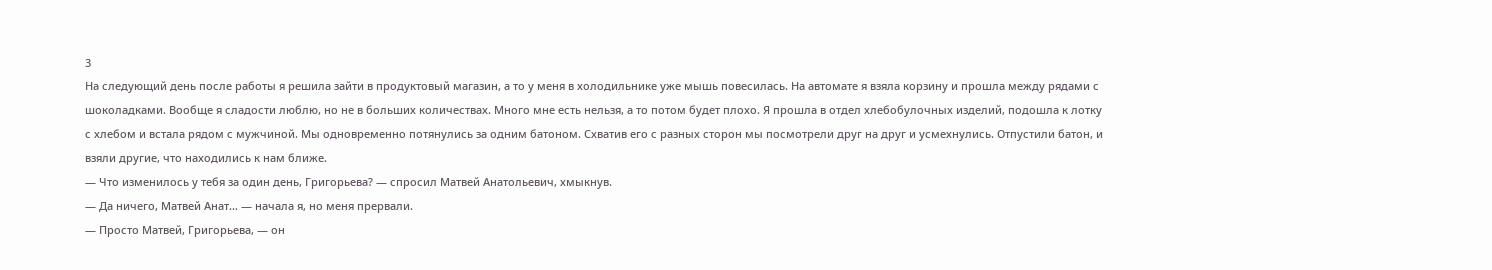3
На следующий день после работы я решила зайти в продуктовый магазин, а то у меня в холодильнике уже мышь повесилась. На автомате я взяла корзину и прошла между рядами с шоколадками. Вообще я сладости люблю, но не в больших количествах. Много мне есть нельзя, а то потом будет плохо. Я прошла в отдел хлебобулочных изделий, подошла к лотку с хлебом и встала рядом с мужчиной. Мы одновременно потянулись за одним батоном. Схватив его с разных сторон мы посмотрели друг на друг и усмехнулись. Отпустили батон, и взяли другие, что находились к нам ближе.
— Что изменилось у тебя за один день, Григорьева? — спросил Матвей Анатольевич, хмыкнув.
— Да ничего, Матвей Анат… — начала я, но меня прервали.
— Просто Матвей, Григорьева, — он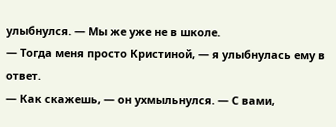улыбнулся. — Мы же уже не в школе.
— Тогда меня просто Кристиной, — я улыбнулась ему в ответ.
— Как скажешь, — он ухмыльнулся. — С вами,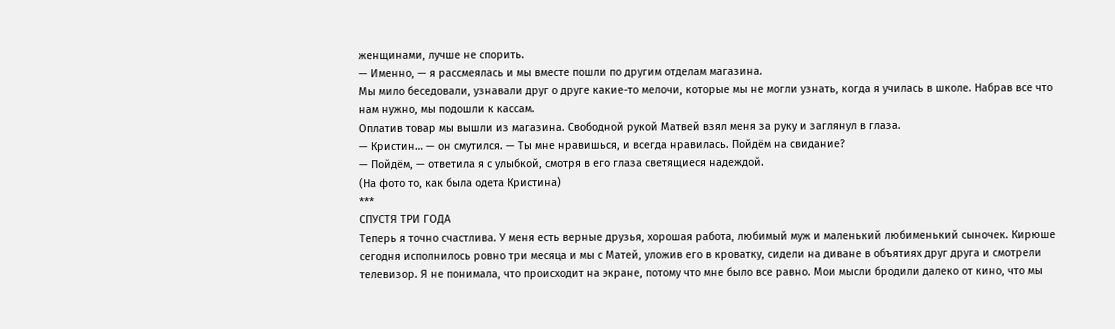женщинами, лучше не спорить.
— Именно, — я рассмеялась и мы вместе пошли по другим отделам магазина.
Мы мило беседовали, узнавали друг о друге какие-то мелочи, которые мы не могли узнать, когда я училась в школе. Набрав все что нам нужно, мы подошли к кассам.
Оплатив товар мы вышли из магазина. Свободной рукой Матвей взял меня за руку и заглянул в глаза.
— Кристин… — он смутился. — Ты мне нравишься, и всегда нравилась. Пойдём на свидание?
— Пойдём, — ответила я с улыбкой, смотря в его глаза светящиеся надеждой.
(На фото то, как была одета Кристина)
***
СПУСТЯ ТРИ ГОДА
Теперь я точно счастлива. У меня есть верные друзья, хорошая работа, любимый муж и маленький любименький сыночек. Кирюше сегодня исполнилось ровно три месяца и мы с Матей, уложив его в кроватку, сидели на диване в объятиях друг друга и смотрели телевизор. Я не понимала, что происходит на экране, потому что мне было все равно. Мои мысли бродили далеко от кино, что мы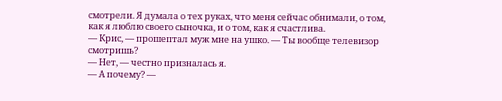смотрели. Я думала о тех руках, что меня сейчас обнимали, о том, как я люблю своего сыночка, и о том, как я счастлива.
— Крис, — прошептал муж мне на ушко. — Ты вообще телевизор смотришь?
— Нет, — честно призналась я.
— А почему? —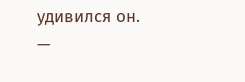удивился он.
—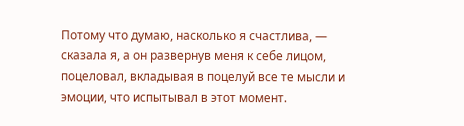Потому что думаю, насколько я счастлива, — сказала я, а он развернув меня к себе лицом, поцеловал, вкладывая в поцелуй все те мысли и эмоции, что испытывал в этот момент.